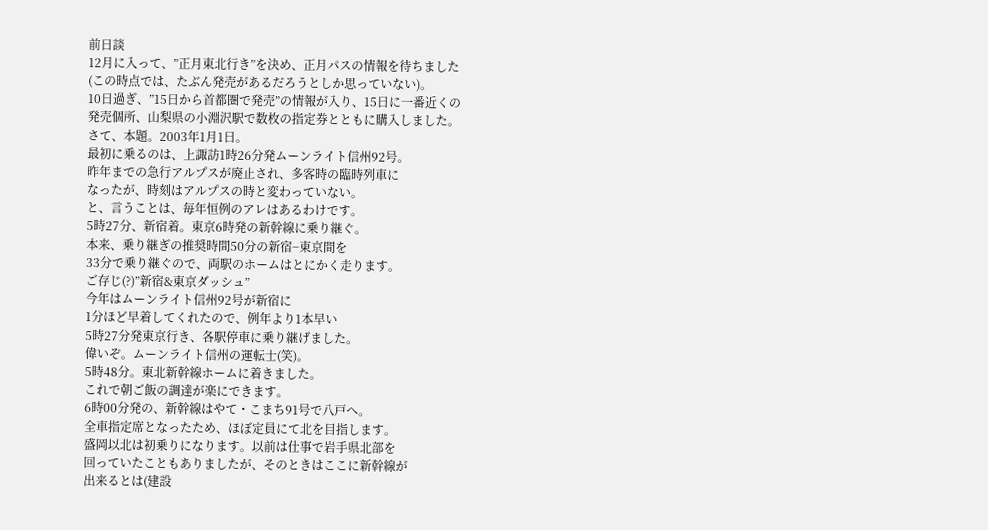前日談
12月に入って、”正月東北行き”を決め、正月パスの情報を待ちました
(この時点では、たぶん発売があるだろうとしか思っていない)。
10日過ぎ、”15日から首都圏で発売”の情報が入り、15日に一番近くの
発売個所、山梨県の小淵沢駅で数枚の指定券とともに購入しました。
さて、本題。2003年1月1日。
最初に乗るのは、上諏訪1時26分発ムーンライト信州92号。
昨年までの急行アルプスが廃止され、多客時の臨時列車に
なったが、時刻はアルプスの時と変わっていない。
と、言うことは、毎年恒例のアレはあるわけです。
5時27分、新宿着。東京6時発の新幹線に乗り継ぐ。
本来、乗り継ぎの推奨時間50分の新宿−東京間を
33分で乗り継ぐので、両駅のホームはとにかく走ります。
ご存じ(?)”新宿&東京ダッシュ”
今年はムーンライト信州92号が新宿に
1分ほど早着してくれたので、例年より1本早い
5時27分発東京行き、各駅停車に乗り継げました。
偉いぞ。ムーンライト信州の運転士(笑)。
5時48分。東北新幹線ホームに着きました。
これで朝ご飯の調達が楽にできます。
6時00分発の、新幹線はやて・こまち91号で八戸へ。
全車指定席となったため、ほぼ定員にて北を目指します。
盛岡以北は初乗りになります。以前は仕事で岩手県北部を
回っていたこともありましたが、そのときはここに新幹線が
出来るとは(建設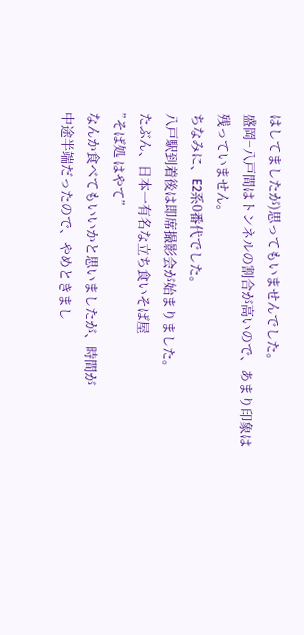はしてましたが)思ってもいませんでした。
盛岡−八戸間はトンネルの割合が高いので、あまり印象は
残っていません。
ちなみに、E2系0番代でした。
八戸駅到着後は即席撮影会が始まりました。
たぶん、日本一有名な立ち食いそば屋
”そば処 はやて”
なんか食べてもいいかと思いましたが、時間が
中途半端だったので、やめときまし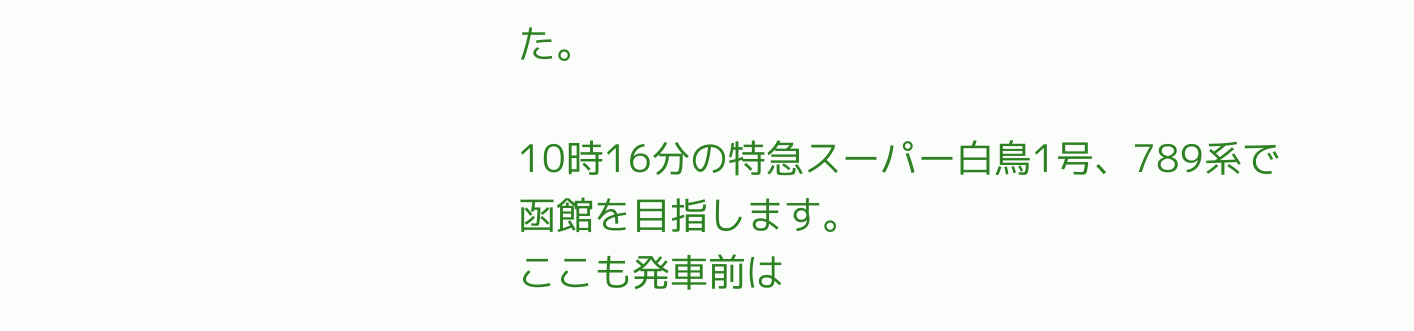た。

10時16分の特急スーパー白鳥1号、789系で
函館を目指します。
ここも発車前は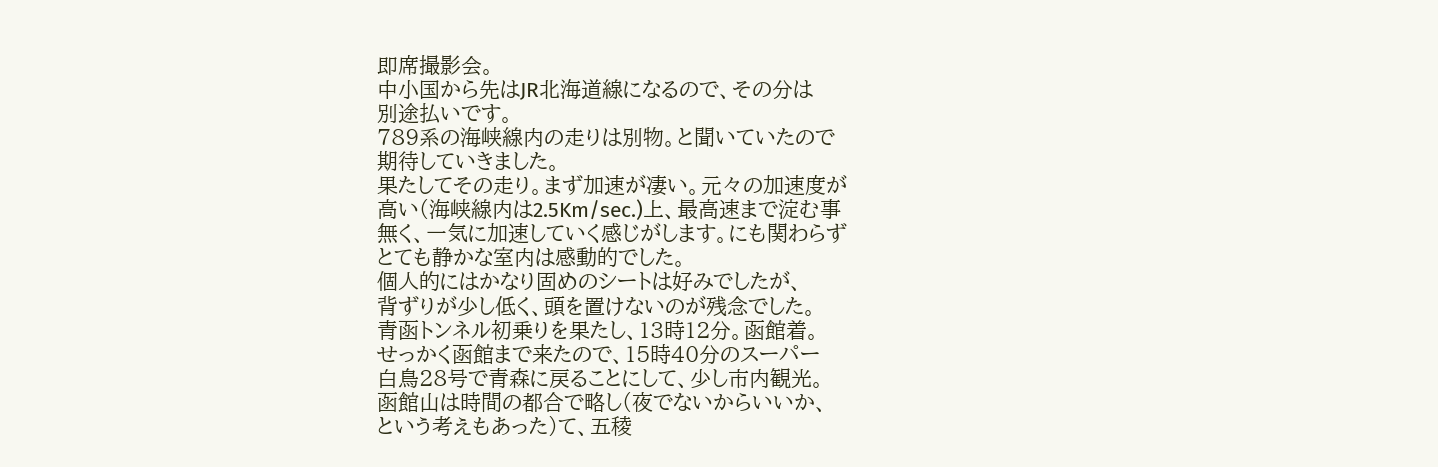即席撮影会。
中小国から先はJR北海道線になるので、その分は
別途払いです。
789系の海峡線内の走りは別物。と聞いていたので
期待していきました。
果たしてその走り。まず加速が凄い。元々の加速度が
高い(海峡線内は2.5Km/sec.)上、最高速まで淀む事
無く、一気に加速していく感じがします。にも関わらず
とても静かな室内は感動的でした。
個人的にはかなり固めのシートは好みでしたが、
背ずりが少し低く、頭を置けないのが残念でした。
青函トンネル初乗りを果たし、13時12分。函館着。
せっかく函館まで来たので、15時40分のスーパー
白鳥28号で青森に戻ることにして、少し市内観光。
函館山は時間の都合で略し(夜でないからいいか、
という考えもあった)て、五稜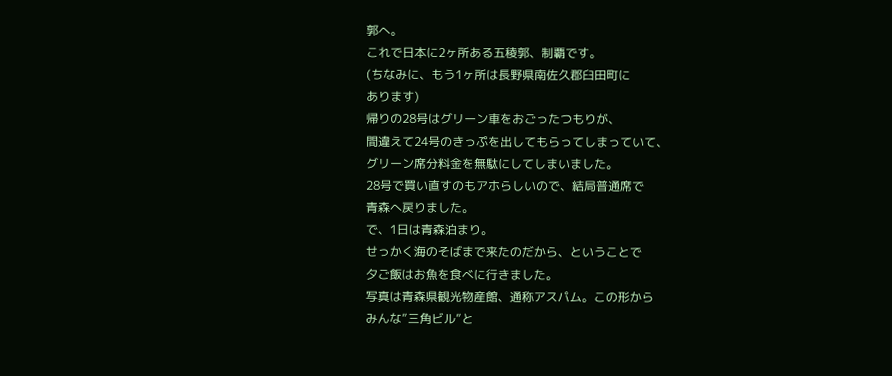郭へ。
これで日本に2ヶ所ある五稜郭、制覇です。
(ちなみに、もう1ヶ所は長野県南佐久郡臼田町に
あります)
帰りの28号はグリーン車をおごったつもりが、
間違えて24号のきっぷを出してもらってしまっていて、
グリーン席分料金を無駄にしてしまいました。
28号で買い直すのもアホらしいので、結局普通席で
青森へ戻りました。
で、1日は青森泊まり。
せっかく海のそばまで来たのだから、ということで
夕ご飯はお魚を食べに行きました。
写真は青森県観光物産館、通称アスパム。この形から
みんな”三角ビル”と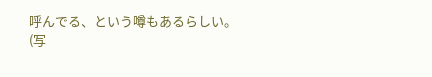呼んでる、という噂もあるらしい。
(写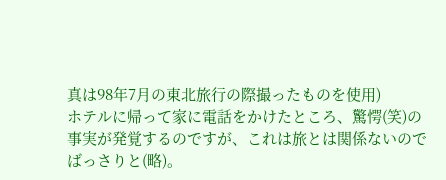真は98年7月の東北旅行の際撮ったものを使用)
ホテルに帰って家に電話をかけたところ、驚愕(笑)の
事実が発覚するのですが、これは旅とは関係ないので
ばっさりと(略)。